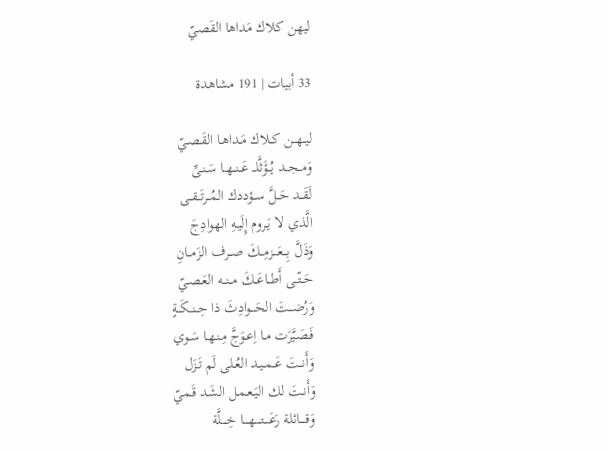ليهن كلاك مَداها القَصيّ

33 أبيات | 191 مشاهدة

ليــهــن كــلاك مَـداهـا القَـصـيّ
وَمــجــد يُــؤَثَّلــ عَــنــهــا سَـنـىِّ
لَقَــد حَــلَّ ســؤددك المُــرتَــقــى
الَّذي لا يَـروم إِلَيـهِ الهوادِجَ
وَذَلَّ بِـــعَـــزمِــكَ صــرف الزَمــانِ
حَــتّــى أَطــاعَــكَ مــنــه العَـصـيّ
وَرُضـــتَ الحَـــوادِثَ ذا حِــنــكَــةٍ
فَـصَـيَّرَت مـا اِعـوَجَّ مِـنـهـا سَـوي
وَأَنــتَ عَــمـيـد العُـلى لَم تَـزَل
وَأَنـتَ لك اليَـعـمـل الشَـد قَـميّ
وَقــــائلة رَعَــــتــــهــــا خِــــلَّة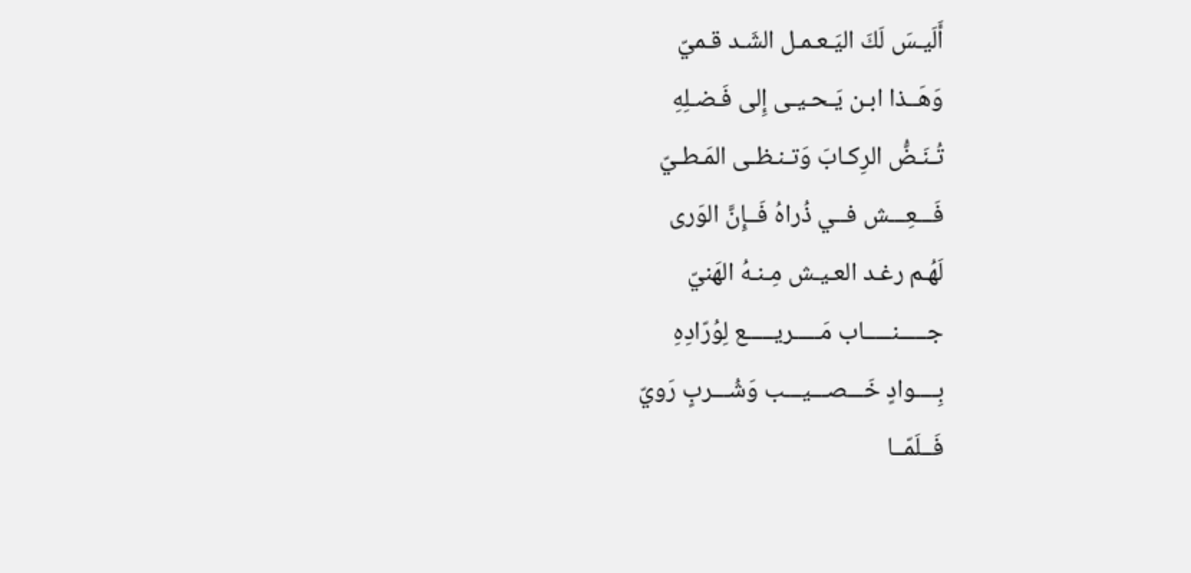أَلَيـسَ لَكَ اليَـعـمـل الشَـد قـميّ
وَهَــذا ابـن يَـحـيـى إِلى فَـضـلِهِ
تُـنَـضُّ الرِكـابَ وَتـنـظـى المَـطـيّ
فَـــعِـــش فــي ذُراهُ فَــإِنَّ الوَرى
لَهُـم رغـد العـيـش مِـنـهُ الهَنيّ
جـــــنـــــاب مَـــــريـــــع لِوُرّادِهِ
بِــــوادٍ خَـــصـــيـــب وَشُـــربٍ رَويّ
فَــلَمّــا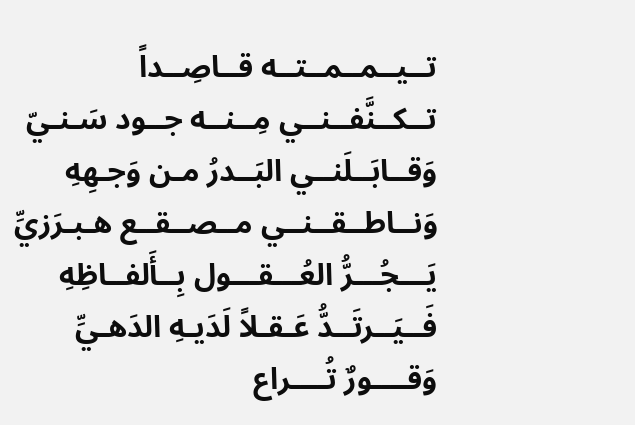تــيــمــمــتــه قــاصِــداً
تــكــنَّفــنــي مِــنــه جــود سَـنـيّ
وَقــابَــلَنــي البَــدرُ مـن وَجـهِهِ
وَنــاطــقــنــي مــصــقــع هـبـرَزيِّ
يَـــجُـــرُّ العُـــقـــول بِــأَلفــاظِهِ
فَــيَــرتَــدُّ عَـقـلاً لَدَيـهِ الدَهـيِّ
وَقــــورٌ تُــــراع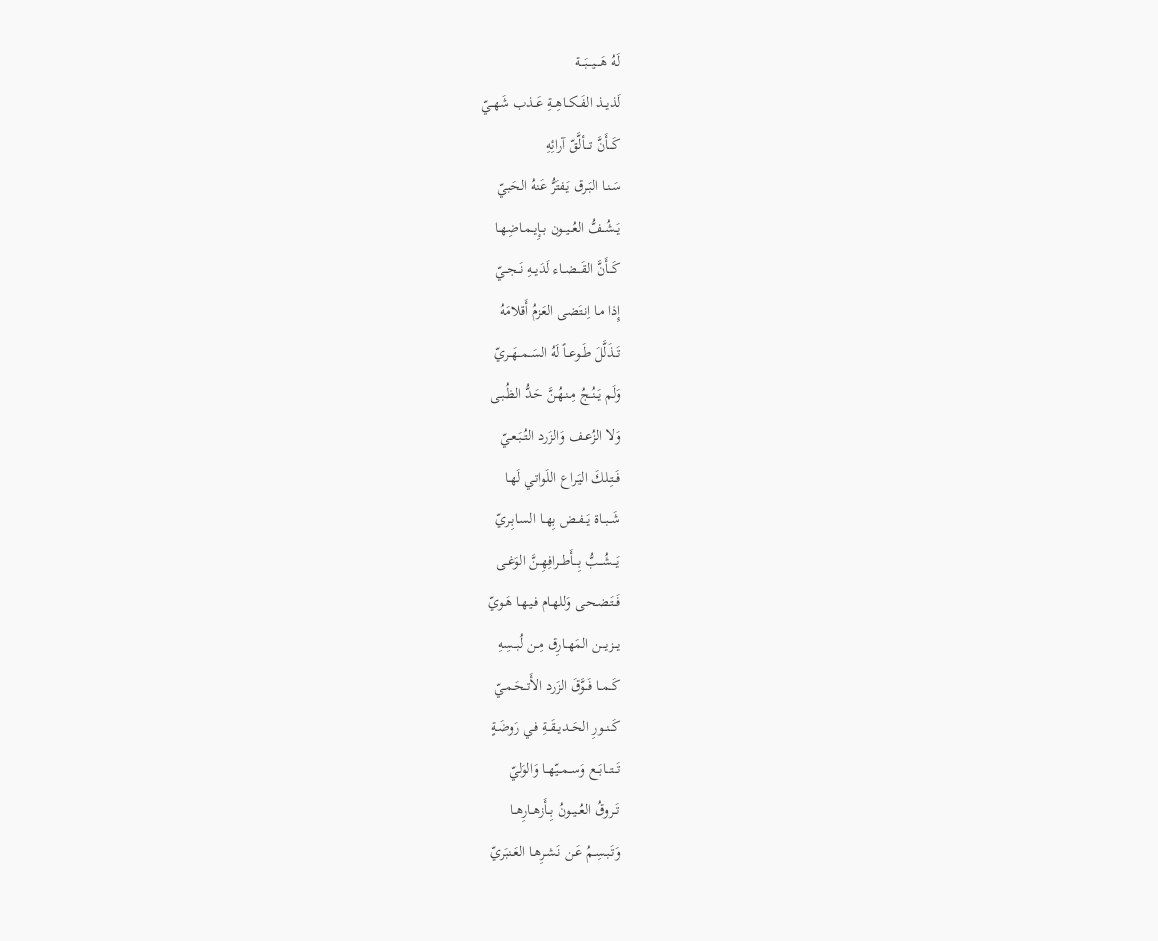لَهُ هَــــيـــبَـــة
لَذيــذ الفَــكــاهِــةِ عَــذب شَهــيّ
كَـــأَنَّ تـــألَّقّ آرائِهِ
سَـنـا البَـرق يَـفتَرُّ عَنهُ الحَبيّ
يَــشُــفُّ العُــيــون بــإِيــمـاضِهـا
كَـــأَنَّ القَـــضــاء لَدَيــهِ نَــجــيّ
إِذا مـا اِنـتَضى العَزمُ أَقلامَهُ
تَــذَلَّلَ طَــوعــاً لَهُ السَــمــهَــريّ
وَلَم يَــنُــجُ مِـنـهُـنَّ حَـدُّ الظُـبـى
وَلا الزُعــف وَالزَرد التُــبَـعـيّ
فَــتِـلكَ اليَـراع اللَواتـي لَهـا
شَــبــاة يَــفــض بِهــا السـابِـريّ
يَـــشُـــبُّ بِـــأَطـــرافِهِــنَّ الوَغــى
فَــتَـضـحـى وَللهـام فـيـهـا هَـويّ
يـــزيـــن المَهــارِق مِــن لُبــسِهِ
كَــمــا فَــوَّقَ الزَرد الأَتــحَـمـيّ
كَــنــورِ الحَــديــقَــةِ فـي رَوضَـةٍ
تَـــتـــابَــع وَســمــيّهــا وَالوَليّ
تَــروقُ العُــيــونُ بِــأَزهــارِهــا
وَتَـبـسِـمُ عَـن نَـشـرِهـا العَـنبَريّ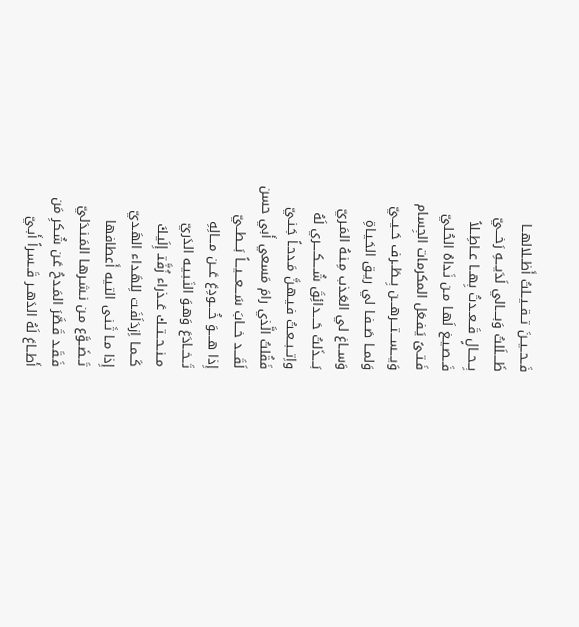فَــحــيــنَ تــقــيــلتُ أَظــلالهــا
ظَــــلَلتُ وَبــــالي لَدَيـــهِ رَخـــيّ
بِــحــالٍ قَــعــدتُ بِهــا عــاطِــلاً
فَــصـيـغ لَهـا مـن نَـداهُ الحُـليّ
فَـتـىً يَـفـعَل المكرمات الجِسام
وَيـــســـتـــرهـــن بِــطَــرف حَــيــيّ
وَلمــا صَــفـا لي ريـق الحَـيـاةِ
وَســاغ لي العَـذب مِـنـهُ المَـريّ
بَــــذَلتُ حَــــدائِقَ شُــــكــــري لَهُ
واِتــبــعـتُ فـيـهـنَّ مَـدحـاً جَـنـيّ
فَقُلتُ الَّذي رامَ مَسعي أَبي حسن
لَقَـــد خـــابَ سَـــعـــيـــاً بَـــطــيّ
إِذا هــــوَ خُــــودِعَ عَـــن مـــالِهِ
تَــخــادَعَ وَهـوَ النَـبـيـه الدَريّ
مــنــحــتــك عَــذراء زُفَّتـ إِلَيـكَ
كَــمـا اِزدَلَفَـت لِلهَـداء الهَـديّ
إِذا مـا ثَـنـى التـيه أَعطافها
تَــضَــوَّع مـن نـشـرهـا المَـنـدَليّ
فَـقَـد قَـصَّرَ المَـدحُ عَـن شُـكرِ مَن
أَطــاعَ لَهُ الدَهــر قَــسـراً أَبـيّ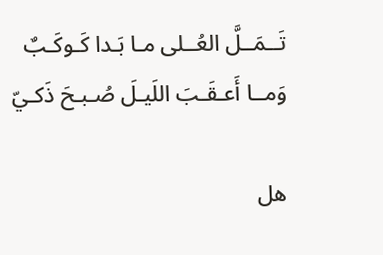تَــمَــلَّ العُــلى مـا بَـدا كَـوكَـبٌ
وَمــا أَعـقَـبَ اللَيـلَ صُـبـحَ ذَكـيّ

هل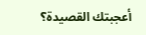أعجبتك القصيدة؟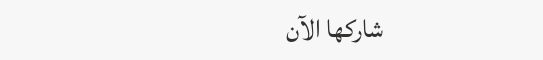شاركها الآن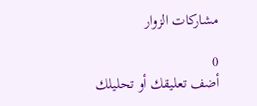مشاركات الزوار

0
أضف تعليقك أو تحليلك